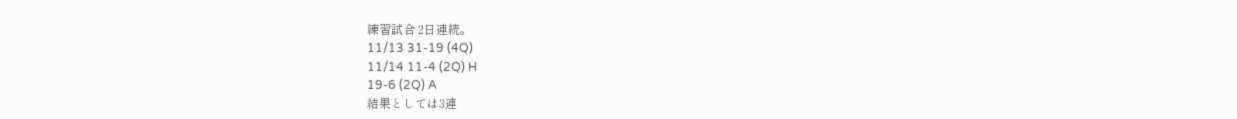練習試合 2日連続。
11/13 31-19 (4Q)
11/14 11-4 (2Q) H
19-6 (2Q) A
結果としては3連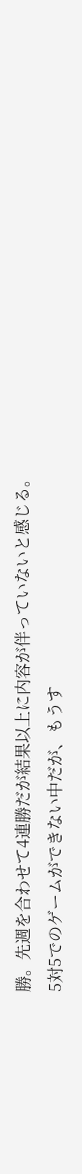勝。先週を合わせて4連勝だが結果以上に内容が伴っていないと感じる。
5対5でのゲームができない中だが、もうす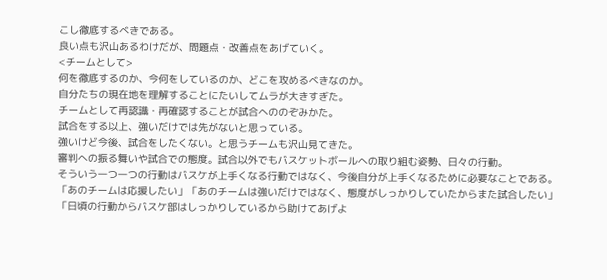こし徹底するべきである。
良い点も沢山あるわけだが、問題点・改善点をあげていく。
<チームとして>
何を徹底するのか、今何をしているのか、どこを攻めるべきなのか。
自分たちの現在地を理解することにたいしてムラが大きすぎた。
チームとして再認識・再確認することが試合へののぞみかた。
試合をする以上、強いだけでは先がないと思っている。
強いけど今後、試合をしたくない。と思うチームも沢山見てきた。
審判への振る舞いや試合での態度。試合以外でもバスケットボールへの取り組む姿勢、日々の行動。
そういう一つ一つの行動はバスケが上手くなる行動ではなく、今後自分が上手くなるために必要なことである。
「あのチームは応援したい」「あのチームは強いだけではなく、態度がしっかりしていたからまた試合したい」
「日頃の行動からバスケ部はしっかりしているから助けてあげよ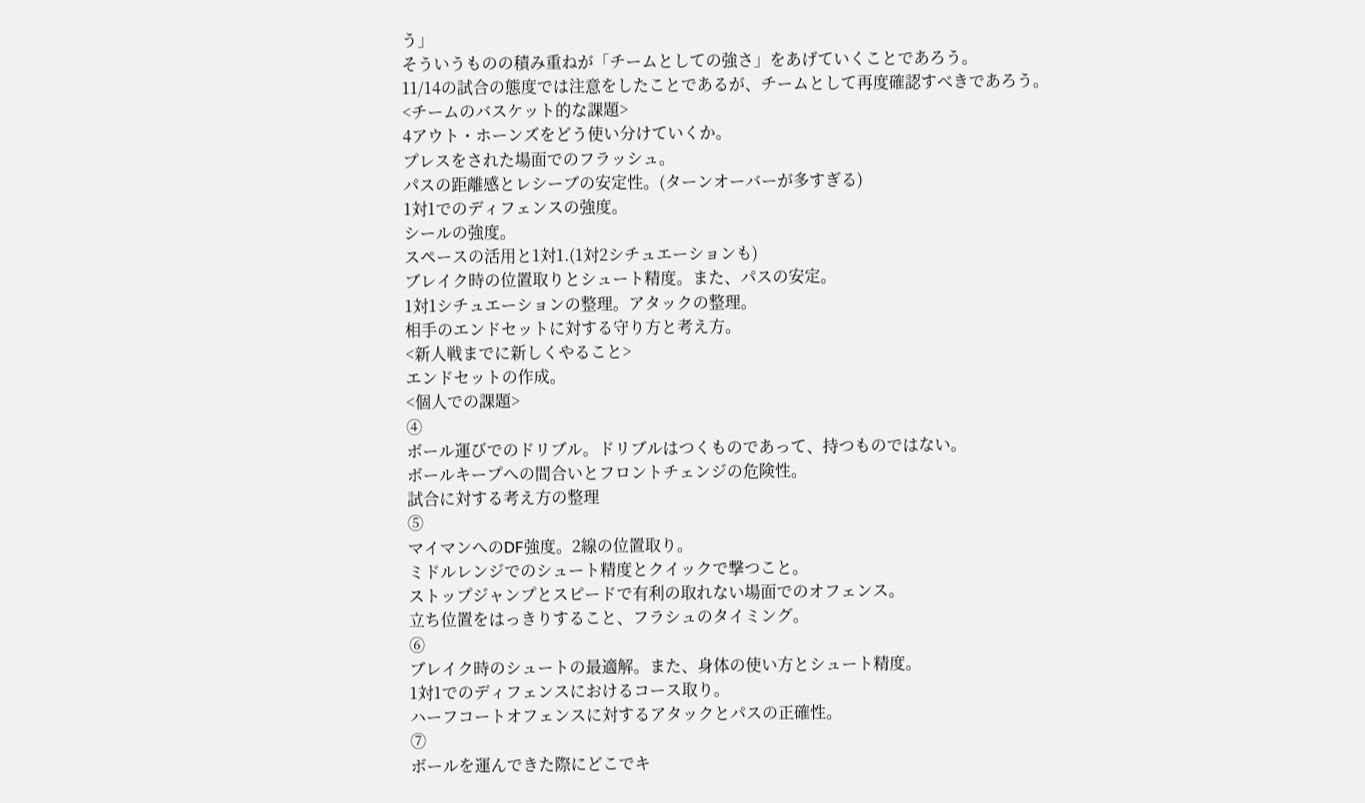う」
そういうものの積み重ねが「チームとしての強さ」をあげていくことであろう。
11/14の試合の態度では注意をしたことであるが、チームとして再度確認すべきであろう。
<チームのバスケット的な課題>
4アウト・ホーンズをどう使い分けていくか。
プレスをされた場面でのフラッシュ。
パスの距離感とレシーブの安定性。(ターンオーバーが多すぎる)
1対1でのディフェンスの強度。
シールの強度。
スペースの活用と1対1.(1対2シチュエーションも)
ブレイク時の位置取りとシュート精度。また、パスの安定。
1対1シチュエーションの整理。アタックの整理。
相手のエンドセットに対する守り方と考え方。
<新人戦までに新しくやること>
エンドセットの作成。
<個人での課題>
④
ボール運びでのドリブル。ドリブルはつくものであって、持つものではない。
ボールキープへの間合いとフロントチェンジの危険性。
試合に対する考え方の整理
⑤
マイマンへのDF強度。2線の位置取り。
ミドルレンジでのシュート精度とクイックで撃つこと。
ストップジャンプとスピードで有利の取れない場面でのオフェンス。
立ち位置をはっきりすること、フラシュのタイミング。
⑥
ブレイク時のシュートの最適解。また、身体の使い方とシュート精度。
1対1でのディフェンスにおけるコース取り。
ハーフコートオフェンスに対するアタックとパスの正確性。
⑦
ボールを運んできた際にどこでキ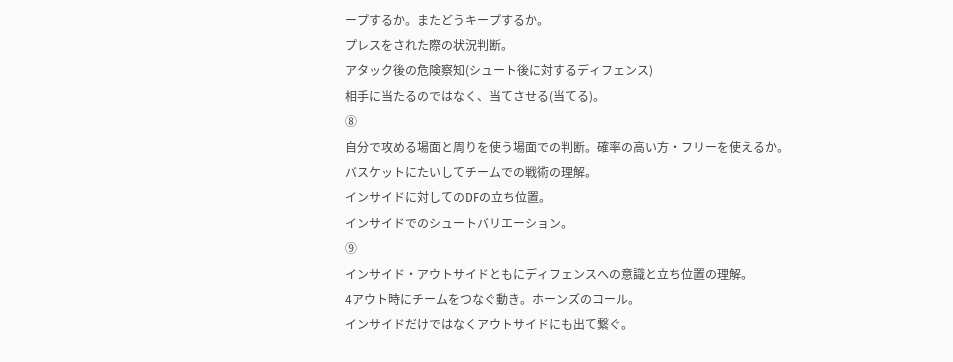ープするか。またどうキープするか。
プレスをされた際の状況判断。
アタック後の危険察知(シュート後に対するディフェンス)
相手に当たるのではなく、当てさせる(当てる)。
⑧
自分で攻める場面と周りを使う場面での判断。確率の高い方・フリーを使えるか。
バスケットにたいしてチームでの戦術の理解。
インサイドに対してのDFの立ち位置。
インサイドでのシュートバリエーション。
⑨
インサイド・アウトサイドともにディフェンスへの意識と立ち位置の理解。
4アウト時にチームをつなぐ動き。ホーンズのコール。
インサイドだけではなくアウトサイドにも出て繋ぐ。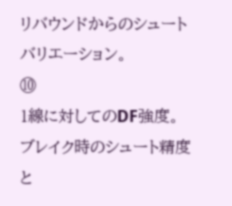リバウンドからのシュートバリエーション。
⑩
1線に対してのDF強度。
ブレイク時のシュート精度と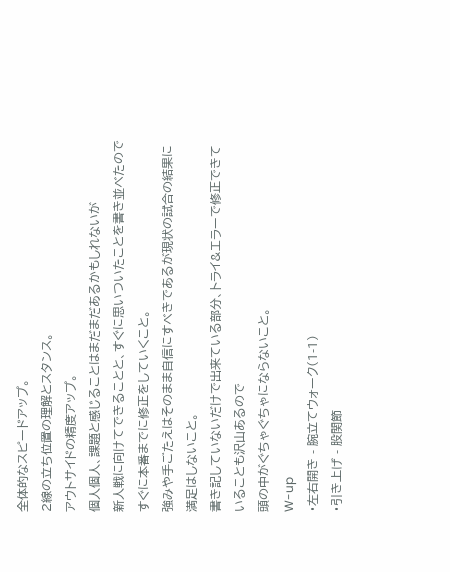全体的なスピードアップ。
2線の立ち位置の理解とスタンス。
アウトサイドの精度アップ。
個人個人、課題と感じることはまだまだあるかもしれないが
新人戦に向けてできることと、すぐに思いついたことを書き並べたのですぐに本番までに修正をしていくこと。
強みや手ごたえはそのまま自信にすべきであるが現状の試合の結果に満足はしないこと。
書き記していないだけで出来ている部分、トライ&エラーで修正できていることも沢山あるので
頭の中がぐちゃぐちゃにならないこと。
W-up
・左右開き - 腕立てウォーク(1-1)
・引き上げ - 股関節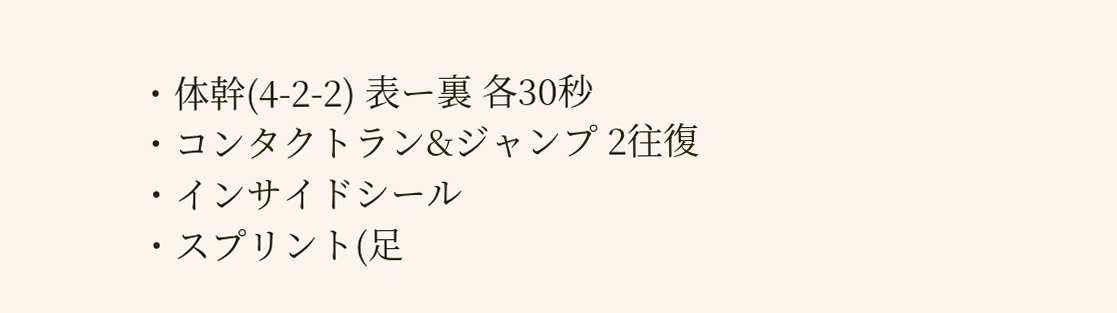・体幹(4-2-2) 表ー裏 各30秒
・コンタクトラン&ジャンプ 2往復
・インサイドシール
・スプリント(足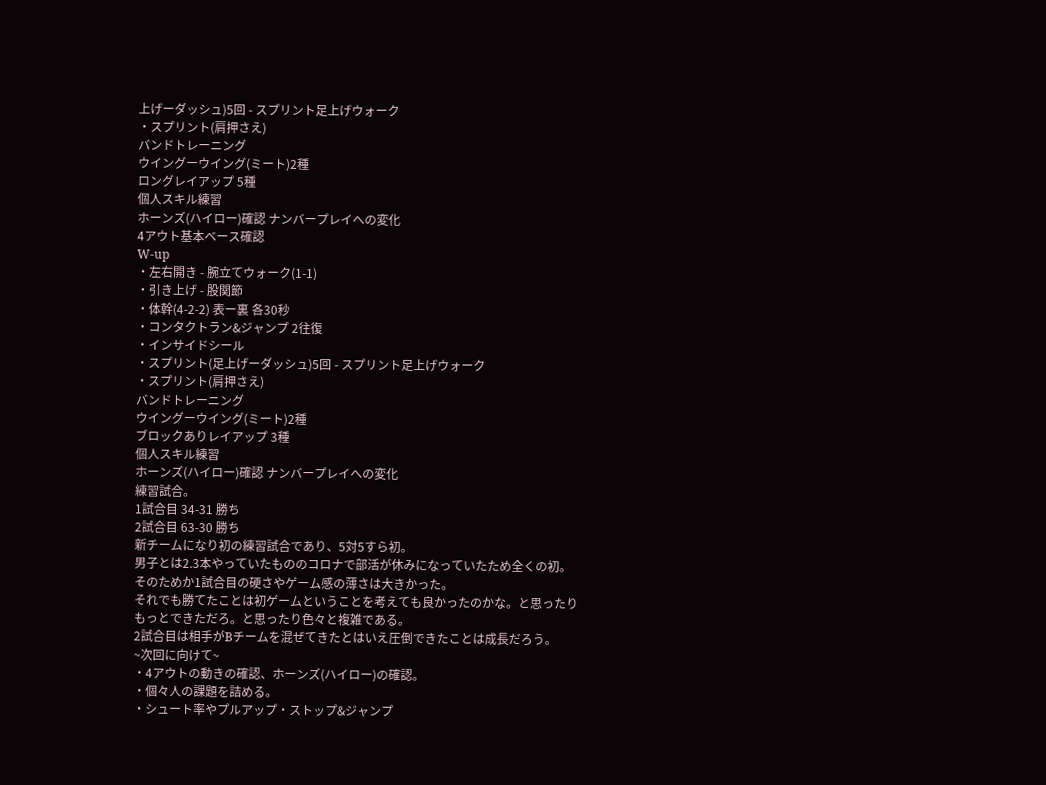上げーダッシュ)5回 - スプリント足上げウォーク
・スプリント(肩押さえ)
バンドトレーニング
ウイングーウイング(ミート)2種
ロングレイアップ 5種
個人スキル練習
ホーンズ(ハイロー)確認 ナンバープレイへの変化
4アウト基本ベース確認
W-up
・左右開き - 腕立てウォーク(1-1)
・引き上げ - 股関節
・体幹(4-2-2) 表ー裏 各30秒
・コンタクトラン&ジャンプ 2往復
・インサイドシール
・スプリント(足上げーダッシュ)5回 - スプリント足上げウォーク
・スプリント(肩押さえ)
バンドトレーニング
ウイングーウイング(ミート)2種
ブロックありレイアップ 3種
個人スキル練習
ホーンズ(ハイロー)確認 ナンバープレイへの変化
練習試合。
1試合目 34-31 勝ち
2試合目 63-30 勝ち
新チームになり初の練習試合であり、5対5すら初。
男子とは2.3本やっていたもののコロナで部活が休みになっていたため全くの初。
そのためか1試合目の硬さやゲーム感の薄さは大きかった。
それでも勝てたことは初ゲームということを考えても良かったのかな。と思ったり
もっとできただろ。と思ったり色々と複雑である。
2試合目は相手がBチームを混ぜてきたとはいえ圧倒できたことは成長だろう。
~次回に向けて~
・4アウトの動きの確認、ホーンズ(ハイロー)の確認。
・個々人の課題を詰める。
・シュート率やプルアップ・ストップ&ジャンプ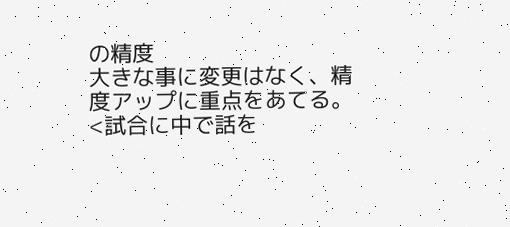の精度
大きな事に変更はなく、精度アップに重点をあてる。
<試合に中で話を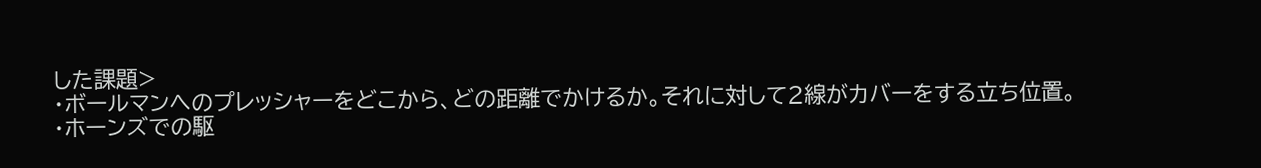した課題>
・ボールマンへのプレッシャーをどこから、どの距離でかけるか。それに対して2線がカバーをする立ち位置。
・ホーンズでの駆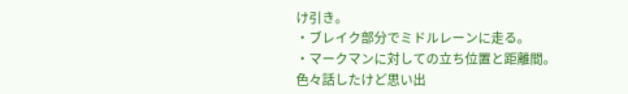け引き。
・ブレイク部分でミドルレーンに走る。
・マークマンに対しての立ち位置と距離間。
色々話したけど思い出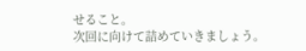せること。
次回に向けて詰めていきましょう。